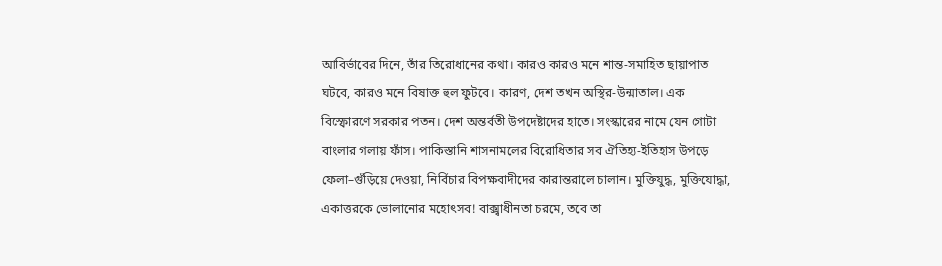আবির্ভাবের দিনে, তাঁর তিরোধানের কথা। কারও কারও মনে শান্ত-সমাহিত ছায়াপাত ঘটবে, কারও মনে বিষাক্ত হুল ফুটবে। কারণ, দেশ তখন অস্থির-উন্মাতাল। এক বিস্ফোরণে সরকার পতন। দেশ অন্তর্বতী উপদেষ্টাদের হাতে। সংস্কারের নামে যেন গোটা বাংলার গলায় ফাঁস। পাকিস্তানি শাসনামলের বিরোধিতার সব ঐতিহ্য-ইতিহাস উপড়ে ফেলা–গুঁড়িয়ে দেওয়া, নির্বিচার বিপক্ষবাদীদের কারান্তরালে চালান। মুক্তিযুদ্ধ, মুক্তিযোদ্ধা, একাত্তরকে ভোলানোর মহোৎসব! বাক্স্বাধীনতা চরমে, তবে তা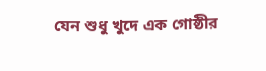যেন শুধু খুদে এক গোষ্ঠীর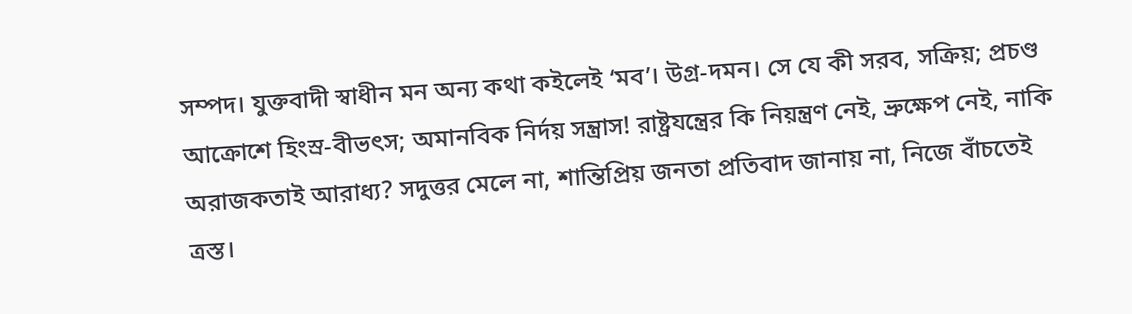সম্পদ। যুক্তবাদী স্বাধীন মন অন্য কথা কইলেই ‘মব’। উগ্র-দমন। সে যে কী সরব, সক্রিয়; প্রচণ্ড আক্রোশে হিংস্র-বীভৎস; অমানবিক নির্দয় সন্ত্রাস! রাষ্ট্রযন্ত্রের কি নিয়ন্ত্রণ নেই, ভ্রুক্ষেপ নেই, নাকি অরাজকতাই আরাধ্য? সদুত্তর মেলে না, শান্তিপ্রিয় জনতা প্রতিবাদ জানায় না, নিজে বাঁচতেই ত্রস্ত।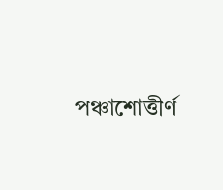পঞ্চাশোত্তীর্ণ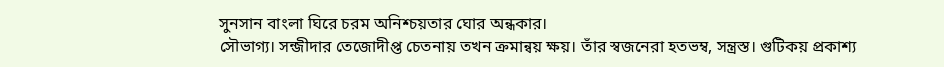সুনসান বাংলা ঘিরে চরম অনিশ্চয়তার ঘোর অন্ধকার।
সৌভাগ্য। সন্জীদার তেজোদীপ্ত চেতনায় তখন ক্রমান্বয় ক্ষয়। তাঁর স্বজনেরা হতভম্ব, সন্ত্রস্ত। গুটিকয় প্রকাশ্য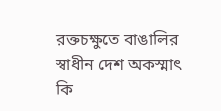রক্তচক্ষুতে বাঙালির স্বাধীন দেশ অকস্মাৎ কি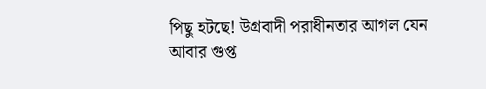পিছু হটছে! উগ্রবাদী পরাধীনতার আগল যেন আবার গুপ্ত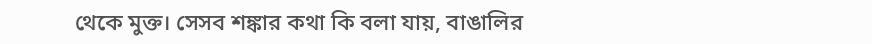থেকে মুক্ত। সেসব শঙ্কার কথা কি বলা যায়, বাঙালির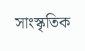সাংস্কৃতিক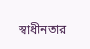স্বাধীনতার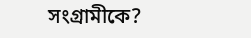সংগ্রামীকে?